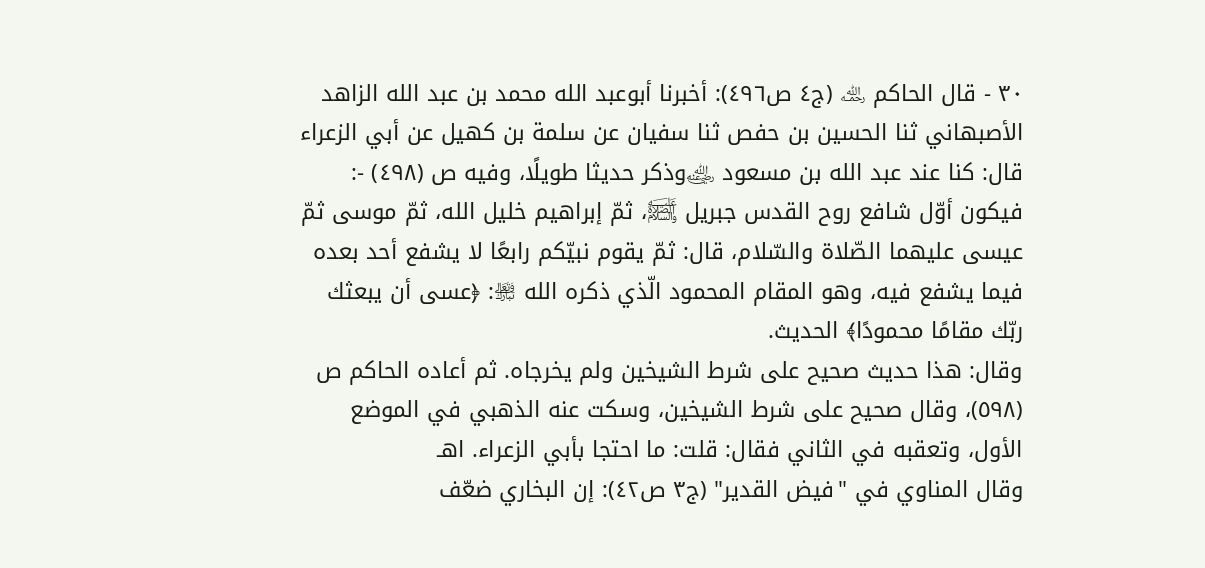٣٠ - قال الحاكم ﵀ (ج٤ ص٤٩٦): أخبرنا أبوعبد الله محمد بن عبد الله الزاهد الأصبهاني ثنا الحسين بن حفص ثنا سفيان عن سلمة بن كهيل عن أبي الزعراء قال: كنا عند عبد الله بن مسعود ﵁وذكر حديثا طويلًا، وفيه ص (٤٩٨) -: فيكون أوّل شافع روح القدس جبريل ﵊، ثمّ إبراهيم خليل الله، ثمّ موسى ثمّ عيسى عليهما الصّلاة والسّلام، قال: ثمّ يقوم نبيّكم رابعًا لا يشفع أحد بعده فيما يشفع فيه، وهو المقام المحمود الّذي ذكره الله ﵎: ﴿عسى أن يبعثك ربّك مقامًا محمودًا﴾ الحديث.
وقال: هذا حديث صحيح على شرط الشيخين ولم يخرجاه. ثم أعاده الحاكم ص (٥٩٨)، وقال صحيح على شرط الشيخين، وسكت عنه الذهبي في الموضع الأول، وتعقبه في الثاني فقال: قلت: ما احتجا بأبي الزعراء. اهـ
وقال المناوي في "فيض القدير" (ج٣ ص٤٢): إن البخاري ضعّف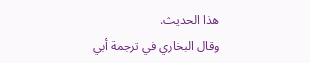هذا الحديث.
وقال البخاري في ترجمة أبي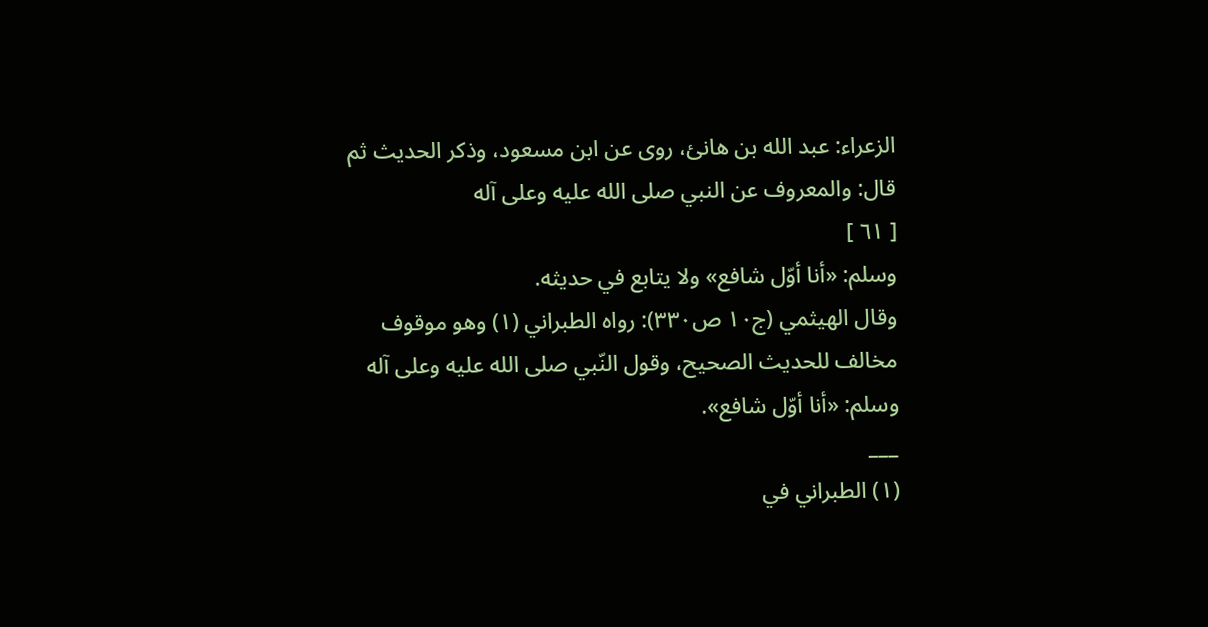الزعراء: عبد الله بن هانئ، روى عن ابن مسعود، وذكر الحديث ثم قال: والمعروف عن النبي صلى الله عليه وعلى آله
[ ٦١ ]
وسلم: «أنا أوّل شافع» ولا يتابع في حديثه.
وقال الهيثمي (ج١٠ ص٣٣٠): رواه الطبراني (١) وهو موقوف مخالف للحديث الصحيح، وقول النّبي صلى الله عليه وعلى آله وسلم: «أنا أوّل شافع».
___
(١) الطبراني في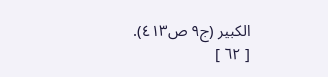الكبير (ج٩ ص٤١٣).
[ ٦٢ ]